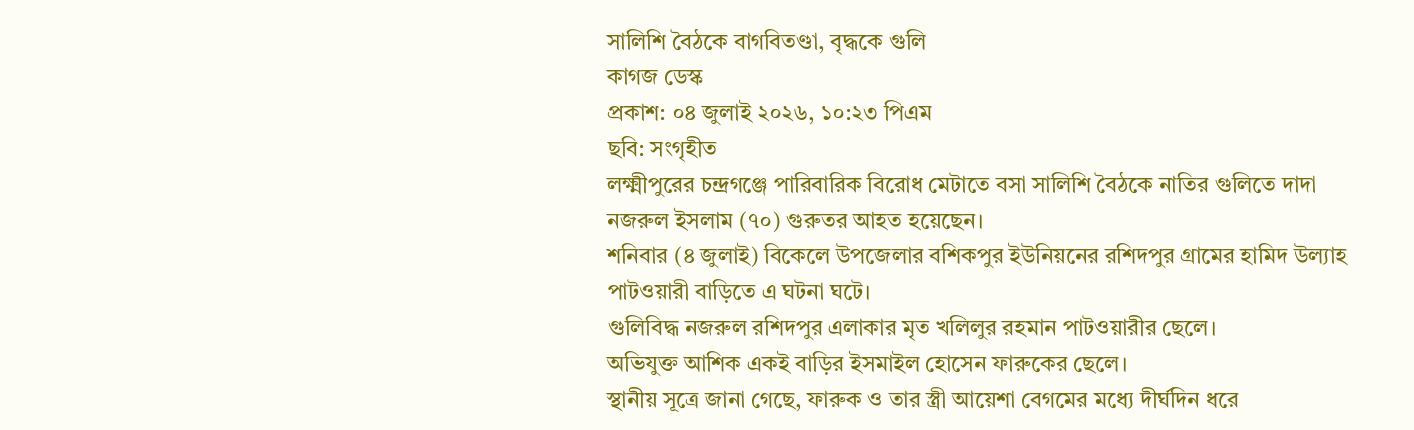সালিশি বৈঠকে বাগবিতণ্ডা, বৃদ্ধকে গুলি
কাগজ ডেস্ক
প্রকাশ: ০৪ জুলাই ২০২৬, ১০:২৩ পিএম
ছবি: সংগৃহীত
লক্ষ্মীপুরের চন্দ্রগঞ্জে পারিবারিক বিরোধ মেটাতে বসা সালিশি বৈঠকে নাতির গুলিতে দাদা নজরুল ইসলাম (৭০) গুরুতর আহত হয়েছেন।
শনিবার (৪ জুলাই) বিকেলে উপজেলার বশিকপুর ইউনিয়নের রশিদপুর গ্রামের হামিদ উল্যাহ পাটওয়ারী বাড়িতে এ ঘটনা ঘটে।
গুলিবিদ্ধ নজরুল রশিদপুর এলাকার মৃত খলিলুর রহমান পাটওয়ারীর ছেলে।
অভিযুক্ত আশিক একই বাড়ির ইসমাইল হোসেন ফারুকের ছেলে।
স্থানীয় সূত্রে জানা গেছে, ফারুক ও তার স্ত্রী আয়েশা বেগমের মধ্যে দীর্ঘদিন ধরে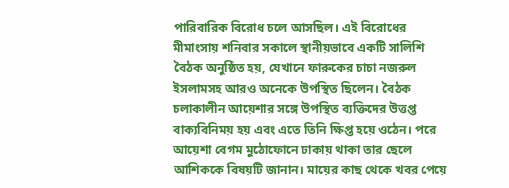পারিবারিক বিরোধ চলে আসছিল। এই বিরোধের মীমাংসায় শনিবার সকালে স্থানীয়ভাবে একটি সালিশি বৈঠক অনুষ্ঠিত হয়, যেখানে ফারুকের চাচা নজরুল ইসলামসহ আরও অনেকে উপস্থিত ছিলেন। বৈঠক চলাকালীন আয়েশার সঙ্গে উপস্থিত ব্যক্তিদের উত্তপ্ত বাক্যবিনিময় হয় এবং এতে তিনি ক্ষিপ্ত হয়ে ওঠেন। পরে আয়েশা বেগম মুঠোফোনে ঢাকায় থাকা তার ছেলে আশিককে বিষয়টি জানান। মায়ের কাছ থেকে খবর পেয়ে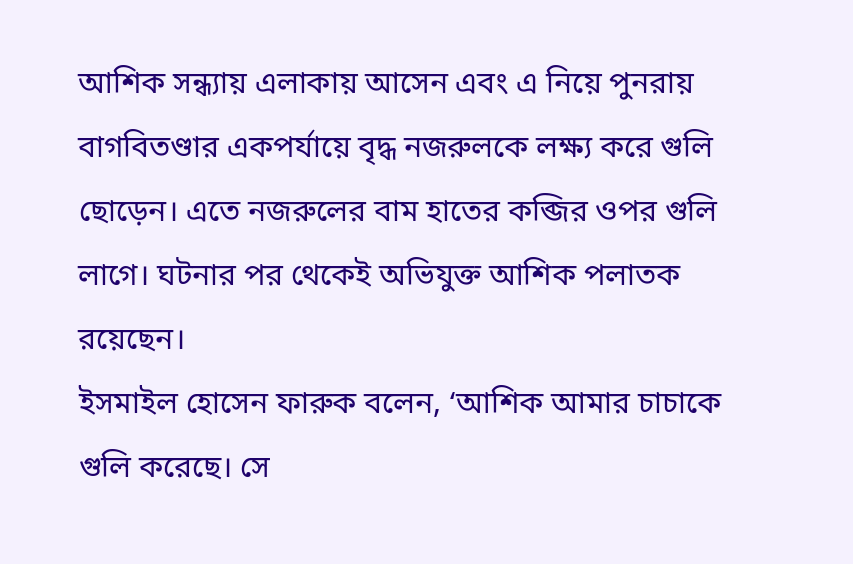আশিক সন্ধ্যায় এলাকায় আসেন এবং এ নিয়ে পুনরায় বাগবিতণ্ডার একপর্যায়ে বৃদ্ধ নজরুলকে লক্ষ্য করে গুলি ছোড়েন। এতে নজরুলের বাম হাতের কব্জির ওপর গুলি লাগে। ঘটনার পর থেকেই অভিযুক্ত আশিক পলাতক রয়েছেন।
ইসমাইল হোসেন ফারুক বলেন, ‘আশিক আমার চাচাকে গুলি করেছে। সে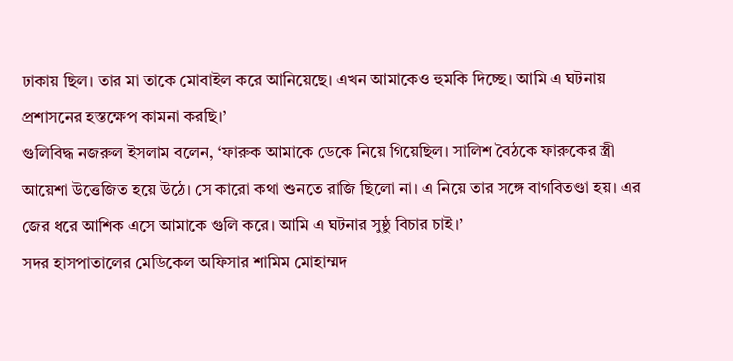ঢাকায় ছিল। তার মা তাকে মোবাইল করে আনিয়েছে। এখন আমাকেও হুমকি দিচ্ছে। আমি এ ঘটনায় প্রশাসনের হস্তক্ষেপ কামনা করছি।’
গুলিবিদ্ধ নজরুল ইসলাম বলেন, ‘ফারুক আমাকে ডেকে নিয়ে গিয়েছিল। সালিশ বৈঠকে ফারুকের স্ত্রী আয়েশা উত্তেজিত হয়ে উঠে। সে কারো কথা শুনতে রাজি ছিলো না। এ নিয়ে তার সঙ্গে বাগবিতণ্ডা হয়। এর জের ধরে আশিক এসে আমাকে গুলি করে। আমি এ ঘটনার সুষ্ঠু বিচার চাই।’
সদর হাসপাতালের মেডিকেল অফিসার শামিম মোহাম্মদ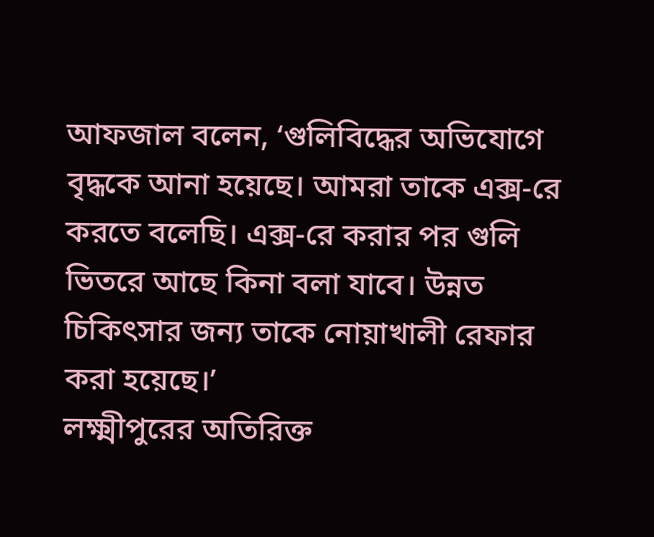আফজাল বলেন, ‘গুলিবিদ্ধের অভিযোগে বৃদ্ধকে আনা হয়েছে। আমরা তাকে এক্স-রে করতে বলেছি। এক্স-রে করার পর গুলি ভিতরে আছে কিনা বলা যাবে। উন্নত চিকিৎসার জন্য তাকে নোয়াখালী রেফার করা হয়েছে।’
লক্ষ্মীপুরের অতিরিক্ত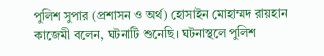পুলিশ সুপার (প্রশাসন ও অর্থ) হোসাইন মোহাম্মদ রায়হান কাজেমী বলেন, ঘটনাটি শুনেছি। ঘটনাস্থলে পুলিশ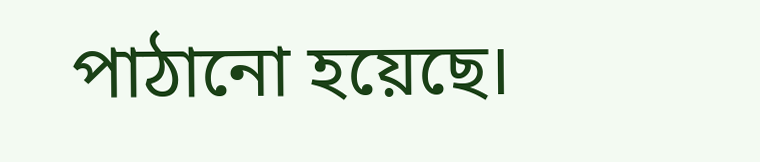পাঠানো হয়েছে।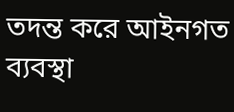তদন্ত করে আইনগত ব্যবস্থা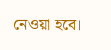নেওয়া হবে।